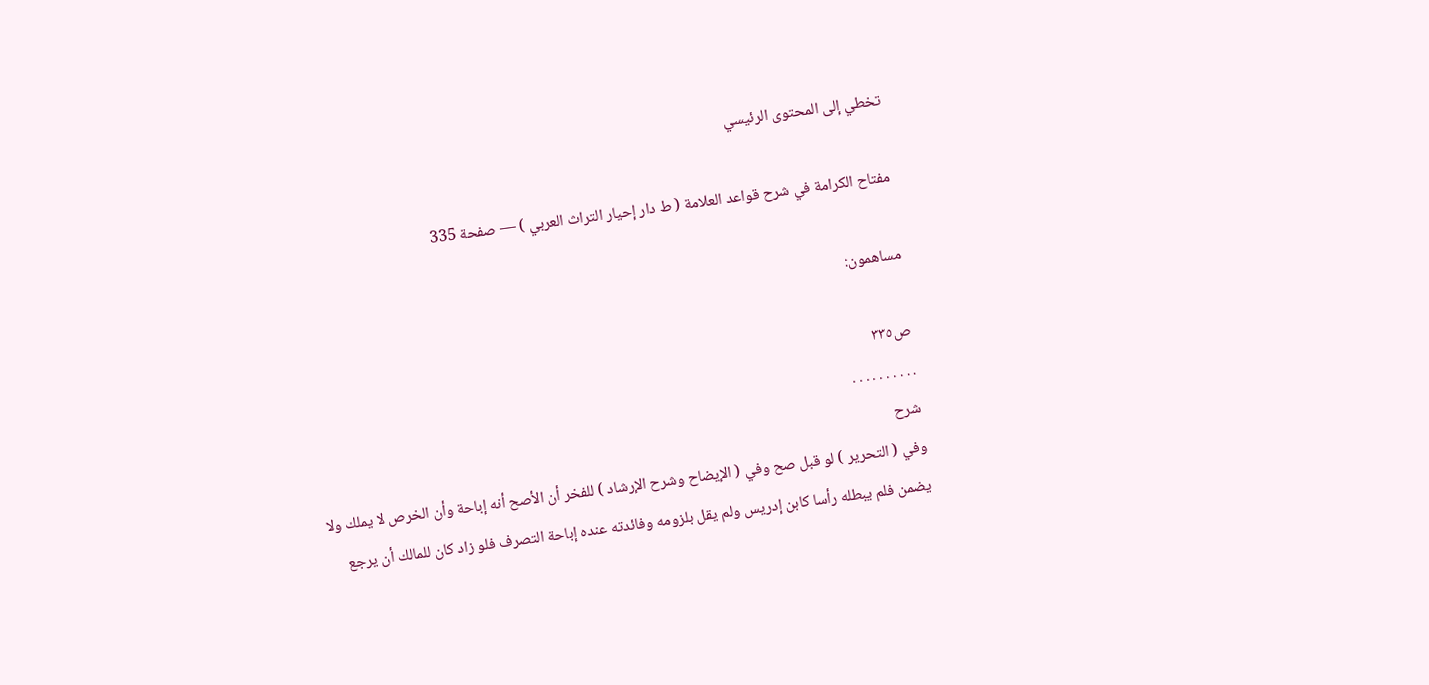تخطي إلى المحتوى الرئيسي

مفتاح الكرامة في شرح قواعد العلامة ( ط دار إحيار التراث العربي ) — صفحة 335

مساهمون:

ص٣٣٥
. . . . . . . . . .
شرح
وفي ( التحرير ) لو قبل صح وفي ( الإيضاح وشرح الإرشاد ) للفخر أن الأصح أنه إباحة وأن الخرص لا يملك ولا يضمن فلم يبطله رأسا كابن إدريس ولم يقل بلزومه وفائدته عنده إباحة التصرف فلو زاد كان للمالك أن يرجع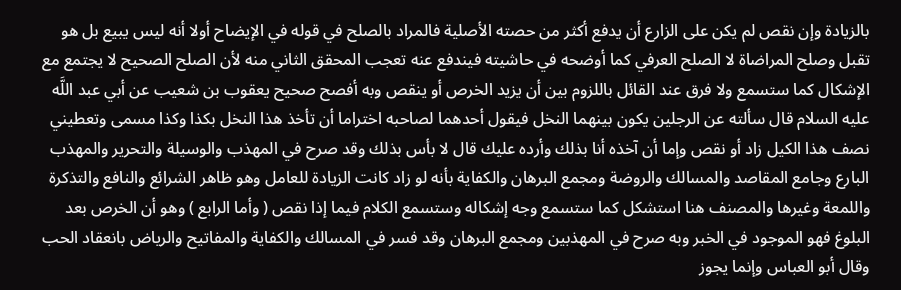بالزيادة وإن نقص لم يكن على الزارع أن يدفع أكثر من حصته الأصلية فالمراد بالصلح في قوله في الإيضاح أولا أنه ليس يبيع بل هو تقبل وصلح المراضاة لا الصلح العرفي كما أوضحه في حاشيته فيندفع عنه تعجب المحقق الثاني منه لأن الصلح الصحيح لا يجتمع مع الإشكال كما ستسمع ولا فرق عند القائل باللزوم بين أن يزيد الخرص أو ينقص وبه أفصح صحيح يعقوب بن شعيب عن أبي عبد اللَّه عليه السلام قال سألته عن الرجلين يكون بينهما النخل فيقول أحدهما لصاحبه اختراما أن تأخذ هذا النخل بكذا وكذا مسمى وتعطيني نصف هذا الكيل زاد أو نقص وإما أن آخذه أنا بذلك وأرده عليك قال لا بأس بذلك وقد صرح في المهذب والوسيلة والتحرير والمهذب البارع وجامع المقاصد والمسالك والروضة ومجمع البرهان والكفاية بأنه لو زاد كانت الزيادة للعامل وهو ظاهر الشرائع والنافع والتذكرة واللمعة وغيرها والمصنف هنا استشكل كما ستسمع وجه إشكاله وستسمع الكلام فيما إذا نقص ( وأما الرابع ) وهو أن الخرص بعد البلوغ فهو الموجود في الخبر وبه صرح في المهذبين ومجمع البرهان وقد فسر في المسالك والكفاية والمفاتيح والرياض بانعقاد الحب وقال أبو العباس وإنما يجوز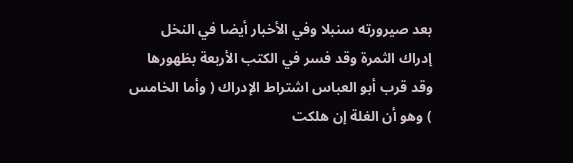بعد صيرورته سنبلا وفي الأخبار أيضا في النخل إدراك الثمرة وقد فسر في الكتب الأربعة بظهورها وقد قرب أبو العباس اشتراط الإدراك ( وأما الخامس ) وهو أن الغلة إن هلكت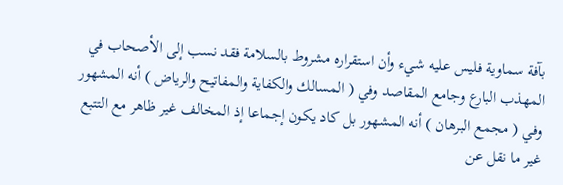بآفة سماوية فليس عليه شيء وأن استقراره مشروط بالسلامة فقد نسب إلى الأصحاب في المهذب البارع وجامع المقاصد وفي ( المسالك والكفاية والمفاتيح والرياض ) أنه المشهور وفي ( مجمع البرهان ) أنه المشهور بل كاد يكون إجماعا إذ المخالف غير ظاهر مع التتبع غير ما نقل عن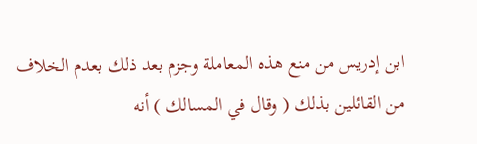ابن إدريس من منع هذه المعاملة وجزم بعد ذلك بعدم الخلاف من القائلين بذلك ( وقال في المسالك ) أنه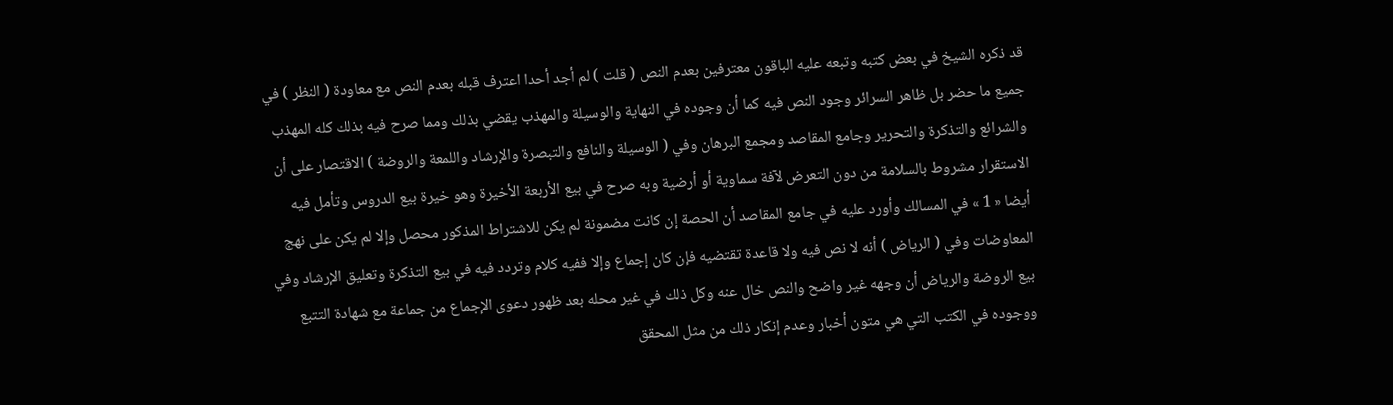قد ذكره الشيخ في بعض كتبه وتبعه عليه الباقون معترفين بعدم النص ( قلت ) لم أجد أحدا اعترف قبله بعدم النص مع معاودة ( النظر ) في جميع ما حضر بل ظاهر السرائر وجود النص فيه كما أن وجوده في النهاية والوسيلة والمهذب يقضي بذلك ومما صرح فيه بذلك كله المهذب والشرائع والتذكرة والتحرير وجامع المقاصد ومجمع البرهان وفي ( الوسيلة والنافع والتبصرة والإرشاد واللمعة والروضة ) الاقتصار على أن الاستقرار مشروط بالسلامة من دون التعرض لآفة سماوية أو أرضية وبه صرح في بيع الأربعة الأخيرة وهو خيرة بيع الدروس وتأمل فيه أيضا « 1 » في المسالك وأورد عليه في جامع المقاصد أن الحصة إن كانت مضمونة لم يكن للاشتراط المذكور محصل وإلا لم يكن على نهج المعاوضات وفي ( الرياض ) أنه لا نص فيه ولا قاعدة تقتضيه فإن كان إجماع وإلا ففيه كلام وتردد فيه في بيع التذكرة وتعليق الإرشاد وفي بيع الروضة والرياض أن وجهه غير واضح والنص خال عنه وكل ذلك في غير محله بعد ظهور دعوى الإجماع من جماعة مع شهادة التتبع ووجوده في الكتب التي هي متون أخبار وعدم إنكار ذلك من مثل المحقق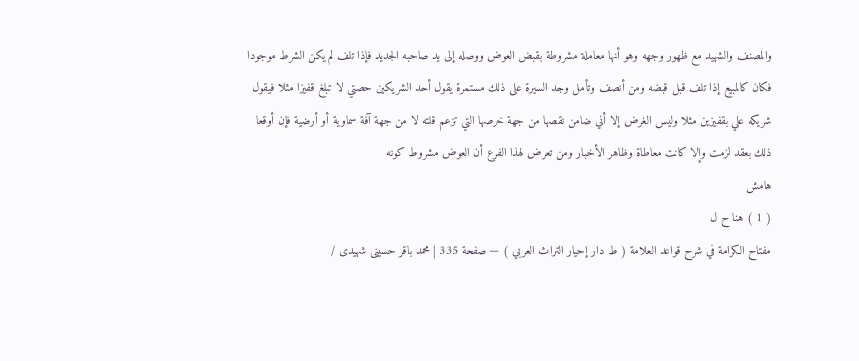والمصنف والشهيد مع ظهور وجهه وهو أنها معاملة مشروطة بقبض العوض ووصله إلى يد صاحبه الجديد فإذا تلف لم يكن الشرط موجودا فكان كالمبيع إذا تلف قبل قبضه ومن أنصف وتأمل وجد السيرة على ذلك مستمرة يقول أحد الشريكين حصتي لا تبلغ قفيزا مثلا فيقول شريكه علي بقفيزين مثلا وليس الغرض إلا أني ضامن نقصها من جهة خرصها التي تزعم قلته لا من جهة آفة سماوية أو أرضية فإن أوقعا ذلك بعقد لزمت وإلا كانت معاطاة وظاهر الأخبار ومن تعرض لهذا الفرع أن العوض مشروط كونه
هامش
( 1 ) هنا ح ل
مفتاح الكرامة في شرح قواعد العلامة ( ط دار إحيار التراث العربي ) — صفحة 335 | محمد باقر حسينى شهيدى /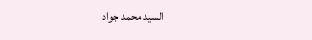السيد محمد جواد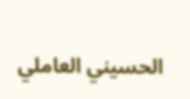الحسيني العاملي